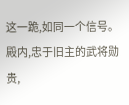这一跪,如同一个信号。
殿内,忠于旧主的武将勋贵,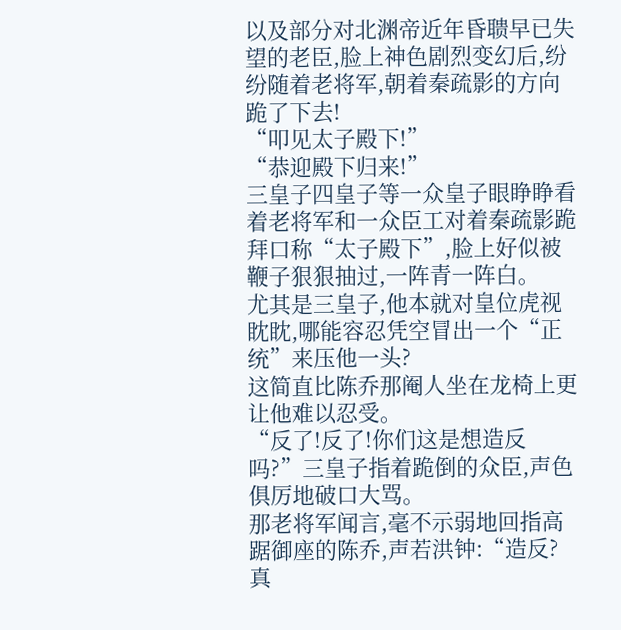以及部分对北渊帝近年昏聩早已失望的老臣,脸上神色剧烈变幻后,纷纷随着老将军,朝着秦疏影的方向跪了下去!
“叩见太子殿下!”
“恭迎殿下归来!”
三皇子四皇子等一众皇子眼睁睁看着老将军和一众臣工对着秦疏影跪拜口称“太子殿下”,脸上好似被鞭子狠狠抽过,一阵青一阵白。
尤其是三皇子,他本就对皇位虎视眈眈,哪能容忍凭空冒出一个“正统”来压他一头?
这简直比陈乔那阉人坐在龙椅上更让他难以忍受。
“反了!反了!你们这是想造反吗?”三皇子指着跪倒的众臣,声色俱厉地破口大骂。
那老将军闻言,毫不示弱地回指高踞御座的陈乔,声若洪钟:“造反?真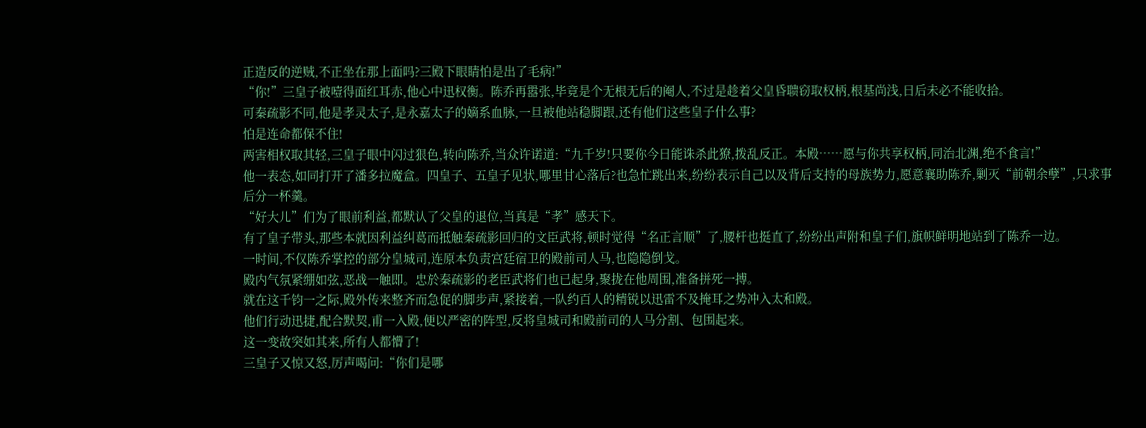正造反的逆贼,不正坐在那上面吗?三殿下眼睛怕是出了毛病!”
“你!”三皇子被噎得面红耳赤,他心中迅权衡。陈乔再嚣张,毕竟是个无根无后的阉人,不过是趁着父皇昏聩窃取权柄,根基尚浅,日后未必不能收拾。
可秦疏影不同,他是孝灵太子,是永嘉太子的嫡系血脉,一旦被他站稳脚跟,还有他们这些皇子什么事?
怕是连命都保不住!
两害相权取其轻,三皇子眼中闪过狠色,转向陈乔,当众许诺道:“九千岁!只要你今日能诛杀此獠,拨乱反正。本殿……愿与你共享权柄,同治北渊,绝不食言!”
他一表态,如同打开了潘多拉魔盒。四皇子、五皇子见状,哪里甘心落后?也急忙跳出来,纷纷表示自己以及背后支持的母族势力,愿意襄助陈乔,剿灭“前朝余孽”,只求事后分一杯羹。
“好大儿”们为了眼前利益,都默认了父皇的退位,当真是“孝”感天下。
有了皇子带头,那些本就因利益纠葛而抵触秦疏影回归的文臣武将,顿时觉得“名正言顺”了,腰杆也挺直了,纷纷出声附和皇子们,旗帜鲜明地站到了陈乔一边。
一时间,不仅陈乔掌控的部分皇城司,连原本负责宫廷宿卫的殿前司人马,也隐隐倒戈。
殿内气氛紧绷如弦,恶战一触即。忠於秦疏影的老臣武将们也已起身,聚拢在他周围,准备拼死一搏。
就在这千钧一之际,殿外传来整齐而急促的脚步声,紧接着,一队约百人的精锐以迅雷不及掩耳之势冲入太和殿。
他们行动迅捷,配合默契,甫一入殿,便以严密的阵型,反将皇城司和殿前司的人马分割、包围起来。
这一变故突如其来,所有人都懵了!
三皇子又惊又怒,厉声喝问:“你们是哪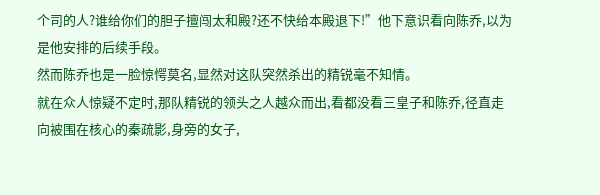个司的人?谁给你们的胆子擅闯太和殿?还不快给本殿退下!”他下意识看向陈乔,以为是他安排的后续手段。
然而陈乔也是一脸惊愕莫名,显然对这队突然杀出的精锐毫不知情。
就在众人惊疑不定时,那队精锐的领头之人越众而出,看都没看三皇子和陈乔,径直走向被围在核心的秦疏影,身旁的女子,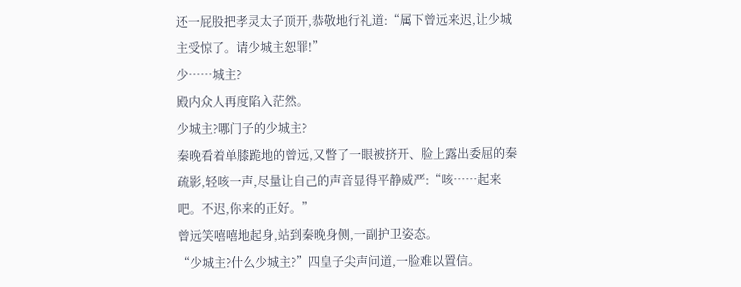还一屁股把孝灵太子顶开,恭敬地行礼道:“属下曾远来迟,让少城主受惊了。请少城主恕罪!”
少……城主?
殿内众人再度陷入茫然。
少城主?哪门子的少城主?
秦晚看着单膝跪地的曾远,又瞥了一眼被挤开、脸上露出委屈的秦疏影,轻咳一声,尽量让自己的声音显得平静威严:“咳……起来吧。不迟,你来的正好。”
曾远笑嘻嘻地起身,站到秦晚身侧,一副护卫姿态。
“少城主?什么少城主?”四皇子尖声问道,一脸难以置信。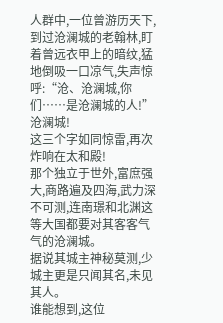人群中,一位曾游历天下,到过沧澜城的老翰林,盯着曾远衣甲上的暗纹,猛地倒吸一口凉气,失声惊呼:“沧、沧澜城,你们……是沧澜城的人!”
沧澜城!
这三个字如同惊雷,再次炸响在太和殿!
那个独立于世外,富庶强大,商路遍及四海,武力深不可测,连南璟和北渊这等大国都要对其客客气气的沧澜城。
据说其城主神秘莫测,少城主更是只闻其名,未见其人。
谁能想到,这位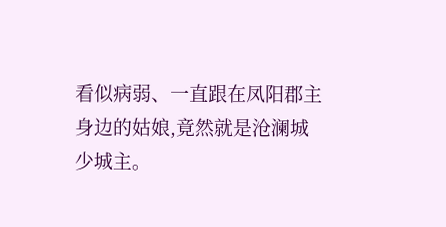看似病弱、一直跟在凤阳郡主身边的姑娘,竟然就是沧澜城少城主。